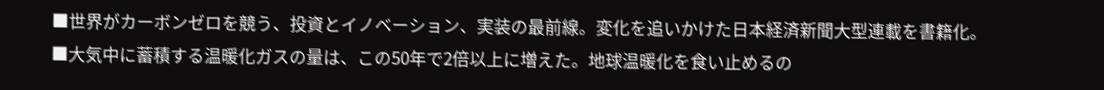■世界がカーボンゼロを競う、投資とイノベーション、実装の最前線。変化を追いかけた日本経済新聞大型連載を書籍化。
■大気中に蓄積する温暖化ガスの量は、この50年で2倍以上に増えた。地球温暖化を食い止めるの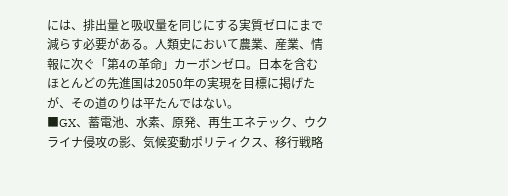には、排出量と吸収量を同じにする実質ゼロにまで減らす必要がある。人類史において農業、産業、情報に次ぐ「第4の革命」カーボンゼロ。日本を含むほとんどの先進国は2050年の実現を目標に掲げたが、その道のりは平たんではない。
■GX、蓄電池、水素、原発、再生エネテック、ウクライナ侵攻の影、気候変動ポリティクス、移行戦略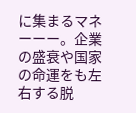に集まるマネーーー。企業の盛衰や国家の命運をも左右する脱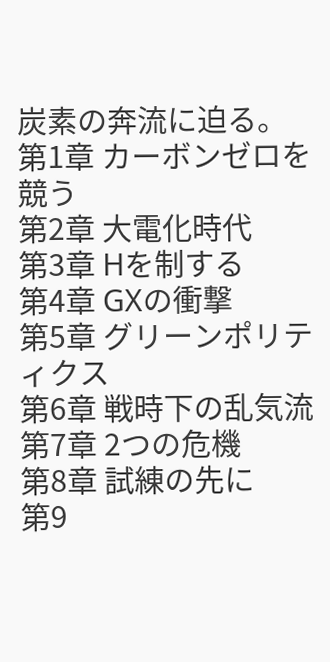炭素の奔流に迫る。
第1章 カーボンゼロを競う
第2章 大電化時代
第3章 Hを制する
第4章 GXの衝撃
第5章 グリーンポリティクス
第6章 戦時下の乱気流
第7章 2つの危機
第8章 試練の先に
第9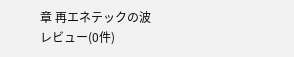章 再エネテックの波
レビュー(0件)